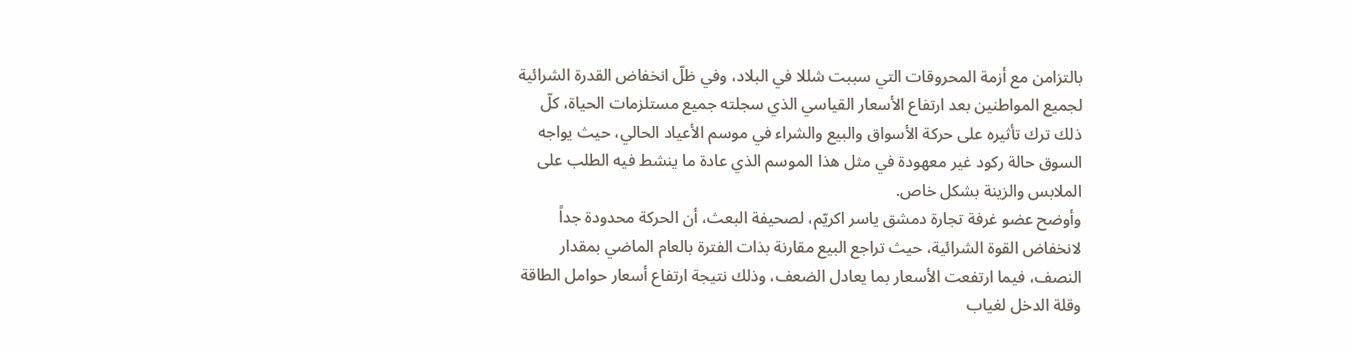بالتزامن مع أزمة المحروقات التي سببت شللا في البلاد، وفي ظلّ انخفاض القدرة الشرائية لجميع المواطنين بعد ارتفاع الأسعار القياسي الذي سجلته جميع مستلزمات الحياة، كلّ ذلك ترك تأثيره على حركة الأسواق والبيع والشراء في موسم الأعياد الحالي، حيث يواجه السوق حالة ركود غير معهودة في مثل هذا الموسم الذي عادة ما ينشط فيه الطلب على الملابس والزينة بشكل خاص.
وأوضح عضو غرفة تجارة دمشق ياسر اكريّم، لصحيفة البعث، أن الحركة محدودة جداً لانخفاض القوة الشرائية، حيث تراجع البيع مقارنة بذات الفترة بالعام الماضي بمقدار النصف، فيما ارتفعت الأسعار بما يعادل الضعف، وذلك نتيجة ارتفاع أسعار حوامل الطاقة وقلة الدخل لغياب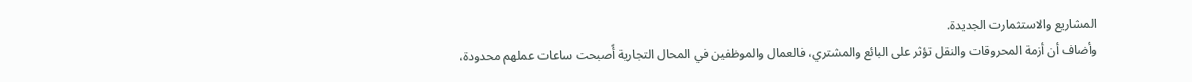المشاريع والاستثمارت الجديدة.
وأضاف أن أزمة المحروقات والنقل تؤثر على البائع والمشتري، فالعمال والموظفين في المحال التجارية أًصبحت ساعات عملهم محدودة،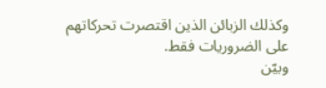وكذلك الزبائن الذين اقتصرت تحركاتهم على الضروريات فقط.
وبيّن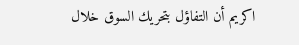اكريم أن التفاؤل بتحريك السوق خلال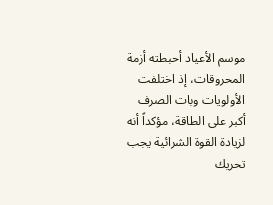موسم الأعياد أحبطته أزمة المحروقات، إذ اختلفت الأولويات وبات الصرف أكبر على الطاقة، مؤكداً أنه لزيادة القوة الشرائية يجب تحريك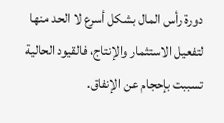دورة رأس المال بشكل أسرع لا الحد منها لتفعيل الاستثمار والإنتاج، فالقيود الحالية تسببت بإحجام عن الإنفاق.